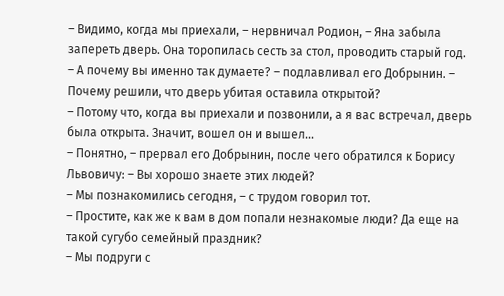– Видимо, когда мы приехали, – нервничал Родион, – Яна забыла запереть дверь. Она торопилась сесть за стол, проводить старый год.
– А почему вы именно так думаете? – подлавливал его Добрынин. – Почему решили, что дверь убитая оставила открытой?
– Потому что, когда вы приехали и позвонили, а я вас встречал, дверь была открыта. Значит, вошел он и вышел…
– Понятно, – прервал его Добрынин, после чего обратился к Борису Львовичу: – Вы хорошо знаете этих людей?
– Мы познакомились сегодня, – с трудом говорил тот.
– Простите, как же к вам в дом попали незнакомые люди? Да еще на такой сугубо семейный праздник?
– Мы подруги с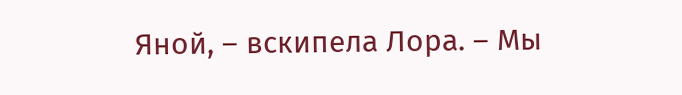Яной, – вскипела Лора. – Мы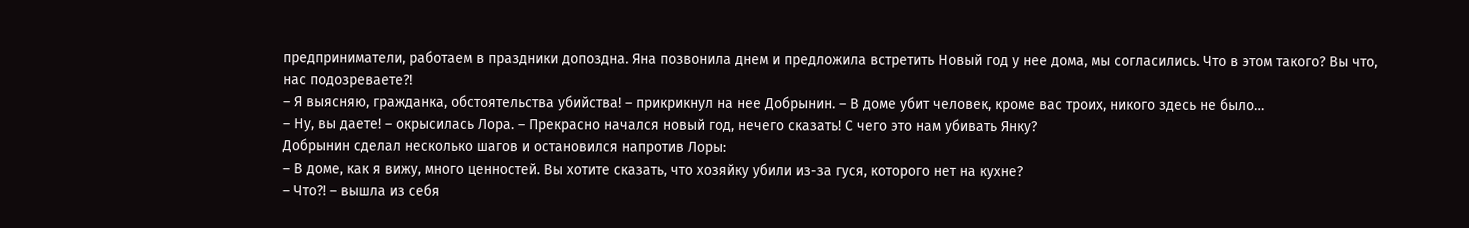предприниматели, работаем в праздники допоздна. Яна позвонила днем и предложила встретить Новый год у нее дома, мы согласились. Что в этом такого? Вы что, нас подозреваете?!
– Я выясняю, гражданка, обстоятельства убийства! – прикрикнул на нее Добрынин. – В доме убит человек, кроме вас троих, никого здесь не было…
– Ну, вы даете! – окрысилась Лора. – Прекрасно начался новый год, нечего сказать! С чего это нам убивать Янку?
Добрынин сделал несколько шагов и остановился напротив Лоры:
– В доме, как я вижу, много ценностей. Вы хотите сказать, что хозяйку убили из-за гуся, которого нет на кухне?
– Что?! – вышла из себя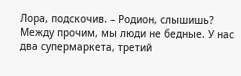Лора, подскочив. – Родион, слышишь? Между прочим, мы люди не бедные. У нас два супермаркета, третий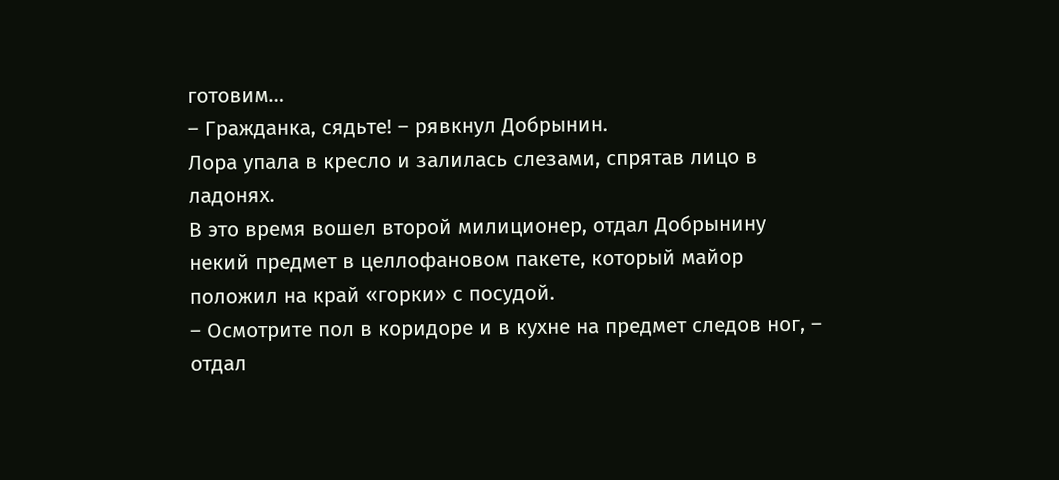готовим…
– Гражданка, сядьте! – рявкнул Добрынин.
Лора упала в кресло и залилась слезами, спрятав лицо в ладонях.
В это время вошел второй милиционер, отдал Добрынину некий предмет в целлофановом пакете, который майор положил на край «горки» с посудой.
– Осмотрите пол в коридоре и в кухне на предмет следов ног, – отдал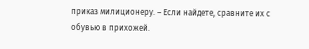приказ милиционеру. – Если найдете, сравните их с обувью в прихожей.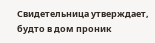Свидетельница утверждает, будто в дом проник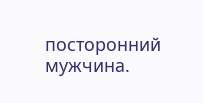посторонний мужчина.